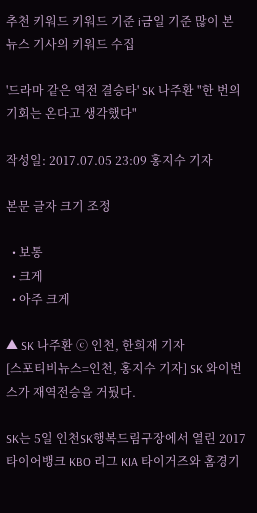추천 키워드 키워드 기준 i금일 기준 많이 본
뉴스 기사의 키워드 수집

'드라마 같은 역전 결승타' SK 나주환 "한 번의 기회는 온다고 생각했다"

작성일: 2017.07.05 23:09 홍지수 기자

본문 글자 크기 조정

  • 보통
  • 크게
  • 아주 크게

▲ SK 나주환 ⓒ 인천, 한희재 기자
[스포티비뉴스=인천, 홍지수 기자] SK 와이번스가 재역전승을 거뒀다.

SK는 5일 인천SK행복드림구장에서 열린 2017 타이어뱅크 KBO 리그 KIA 타이거즈와 홈경기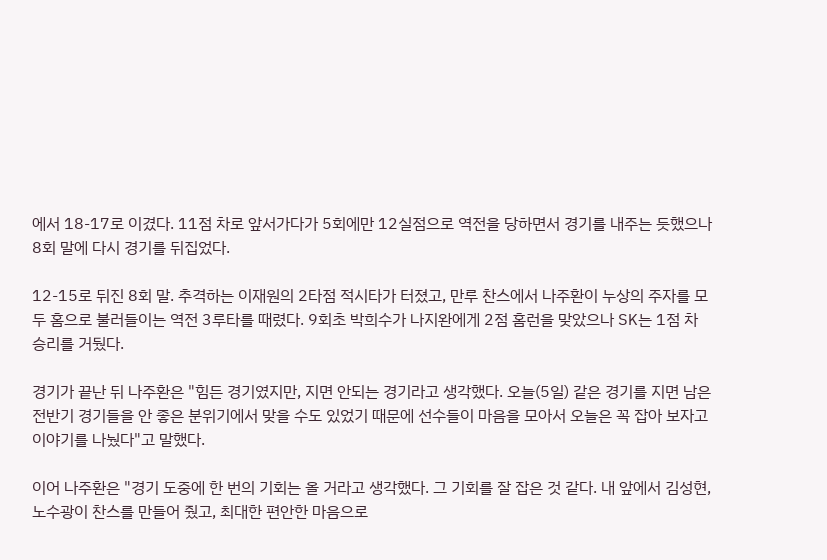에서 18-17로 이겼다. 11점 차로 앞서가다가 5회에만 12실점으로 역전을 당하면서 경기를 내주는 듯했으나 8회 말에 다시 경기를 뒤집었다.

12-15로 뒤진 8회 말. 추격하는 이재원의 2타점 적시타가 터졌고, 만루 찬스에서 나주환이 누상의 주자를 모두 홈으로 불러들이는 역전 3루타를 때렸다. 9회초 박희수가 나지완에게 2점 홈런을 맞았으나 SK는 1점 차 승리를 거뒀다.

경기가 끝난 뒤 나주환은 "힘든 경기였지만, 지면 안되는 경기라고 생각했다. 오늘(5일) 같은 경기를 지면 남은 전반기 경기들을 안 좋은 분위기에서 맞을 수도 있었기 때문에 선수들이 마음을 모아서 오늘은 꼭 잡아 보자고 이야기를 나눴다"고 말했다.

이어 나주환은 "경기 도중에 한 번의 기회는 올 거라고 생각했다. 그 기회를 잘 잡은 것 같다. 내 앞에서 김성현, 노수광이 찬스를 만들어 줬고, 최대한 편안한 마음으로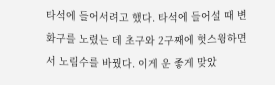타석에 들어서려고 했다. 타석에 들어설 때 변화구를 노렸는 데 초구와 2구째에 헛스윙하면서 노림수를 바꿨다. 이게 운 좋게 맞았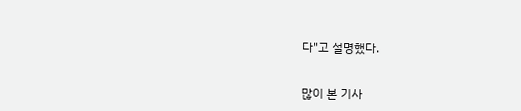다"고 설명했다.


많이 본 기사